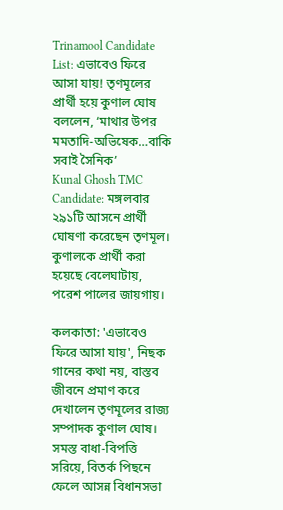Trinamool Candidate List: এভাবেও ফিরে আসা যায়! তৃণমূলের প্রার্থী হয়ে কুণাল ঘোষ বললেন, ‘মাথার উপর মমতাদি-অভিষেক…বাকি সবাই সৈনিক’
Kunal Ghosh TMC Candidate: মঙ্গলবার ২৯১টি আসনে প্রার্থী ঘোষণা করেছেন তৃণমূল। কুণালকে প্রার্থী করা হয়েছে বেলেঘাটায়, পরেশ পালের জায়গায়।

কলকাতা: 'এভাবেও ফিরে আসা যায়', নিছক গানের কথা নয়, বাস্তব জীবনে প্রমাণ করে দেখালেন তৃণমূলের রাজ্য সম্পাদক কুণাল ঘোষ। সমস্ত বাধা-বিপত্তি সরিয়ে, বিতর্ক পিছনে ফেলে আসন্ন বিধানসভা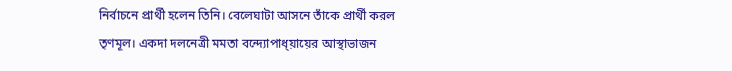নির্বাচনে প্রার্থী হলেন তিনি। বেলেঘাটা আসনে তাঁকে প্রার্থী করল তৃণমূল। একদা দলনেত্রী মমতা বন্দ্যোপাধ্য়ায়ের আস্থাভাজন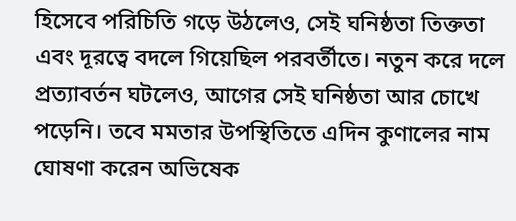হিসেবে পরিচিতি গড়ে উঠলেও, সেই ঘনিষ্ঠতা তিক্ততা এবং দূরত্বে বদলে গিয়েছিল পরবর্তীতে। নতুন করে দলে প্রত্যাবর্তন ঘটলেও, আগের সেই ঘনিষ্ঠতা আর চোখে পড়েনি। তবে মমতার উপস্থিতিতে এদিন কুণালের নাম ঘোষণা করেন অভিষেক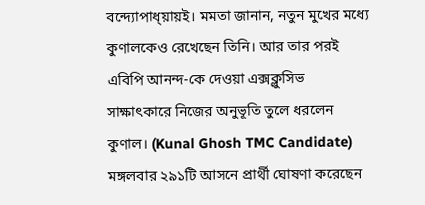বন্দ্যোপাধ্য়ায়ই। মমতা জানান, নতুন মুখের মধ্যে কুণালকেও রেখেছেন তিনি। আর তার পরই এবিপি আনন্দ-কে দেওয়া এক্সক্লুসিভ সাক্ষাৎকারে নিজের অনুভূতি তুলে ধরলেন কুণাল। (Kunal Ghosh TMC Candidate)
মঙ্গলবার ২৯১টি আসনে প্রার্থী ঘোষণা করেছেন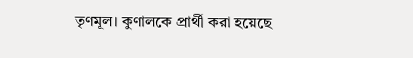তৃণমূল। কুণালকে প্রার্থী করা হয়েছে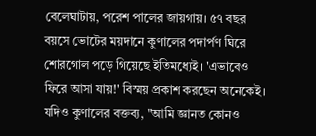বেলেঘাটায়, পরেশ পালের জায়গায়। ৫৭ বছর বয়সে ভোটের ময়দানে কুণালের পদার্পণ ঘিরে শোরগোল পড়ে গিয়েছে ইতিমধ্যেই। 'এভাবেও ফিরে আসা যায়!' বিস্ময় প্রকাশ করছেন অনেকেই। যদিও কুণালের বক্তব্য, "আমি জ্ঞানত কোনও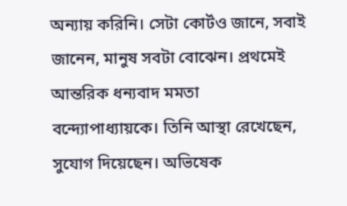অন্যায় করিনি। সেটা কোর্টও জানে, সবাই জানেন, মানুষ সবটা বোঝেন। প্রথমেই আন্তরিক ধন্যবাদ মমতা বন্দ্যোপাধ্যায়কে। তিনি আস্থা রেখেছেন, সুযোগ দিয়েছেন। অভিষেক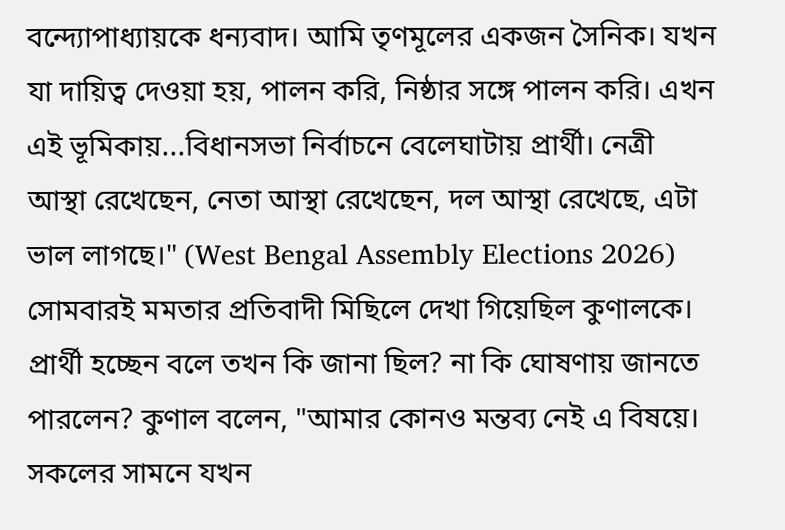বন্দ্যোপাধ্যায়কে ধন্যবাদ। আমি তৃণমূলের একজন সৈনিক। যখন যা দায়িত্ব দেওয়া হয়, পালন করি, নিষ্ঠার সঙ্গে পালন করি। এখন এই ভূমিকায়...বিধানসভা নির্বাচনে বেলেঘাটায় প্রার্থী। নেত্রী আস্থা রেখেছেন, নেতা আস্থা রেখেছেন, দল আস্থা রেখেছে, এটা ভাল লাগছে।" (West Bengal Assembly Elections 2026)
সোমবারই মমতার প্রতিবাদী মিছিলে দেখা গিয়েছিল কুণালকে। প্রার্থী হচ্ছেন বলে তখন কি জানা ছিল? না কি ঘোষণায় জানতে পারলেন? কুণাল বলেন, "আমার কোনও মন্তব্য নেই এ বিষয়ে। সকলের সামনে যখন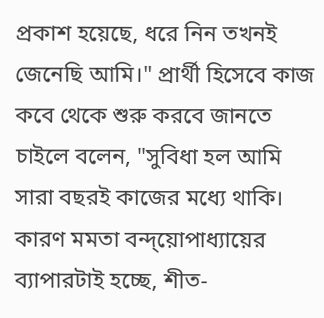প্রকাশ হয়েছে, ধরে নিন তখনই জেনেছি আমি।" প্রার্থী হিসেবে কাজ কবে থেকে শুরু করবে জানতে চাইলে বলেন, "সুবিধা হল আমি সারা বছরই কাজের মধ্যে থাকি। কারণ মমতা বন্দ্য়োপাধ্যায়ের ব্যাপারটাই হচ্ছে, শীত-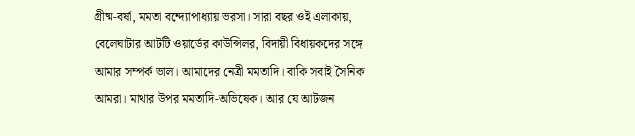গ্রীষ্ম-বর্ষা, মমতা বন্দ্যোপাধ্যায় ভরসা। সারা বছর ওই এলাকায়, বেলেঘাটার আটটি ওয়ার্ডের কাউন্সিলর, বিদায়ী বিধায়কদের সঙ্গে আমার সম্পর্ক ভাল। আমাদের নেত্রী মমতাদি। বাকি সবাই সৈনিক আমরা। মাথার উপর মমতাদি-অভিষেক। আর যে আটজন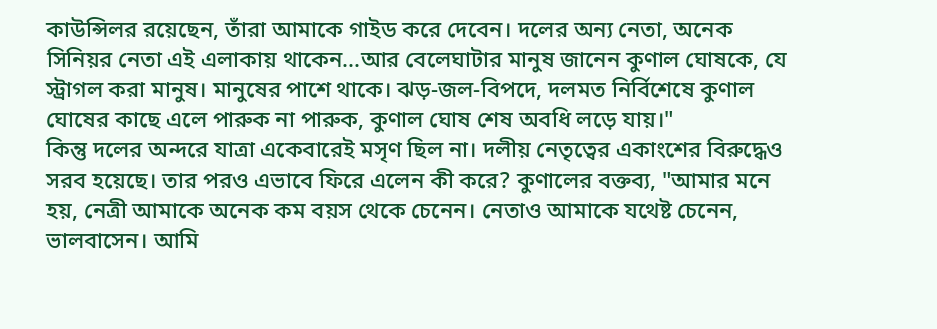কাউন্সিলর রয়েছেন, তাঁরা আমাকে গাইড করে দেবেন। দলের অন্য নেতা, অনেক সিনিয়র নেতা এই এলাকায় থাকেন...আর বেলেঘাটার মানুষ জানেন কুণাল ঘোষকে, যে স্ট্রাগল করা মানুষ। মানুষের পাশে থাকে। ঝড়-জল-বিপদে, দলমত নির্বিশেষে কুণাল ঘোষের কাছে এলে পারুক না পারুক, কুণাল ঘোষ শেষ অবধি লড়ে যায়।"
কিন্তু দলের অন্দরে যাত্রা একেবারেই মসৃণ ছিল না। দলীয় নেতৃত্বের একাংশের বিরুদ্ধেও সরব হয়েছে। তার পরও এভাবে ফিরে এলেন কী করে? কুণালের বক্তব্য, "আমার মনে হয়, নেত্রী আমাকে অনেক কম বয়স থেকে চেনেন। নেতাও আমাকে যথেষ্ট চেনেন, ভালবাসেন। আমি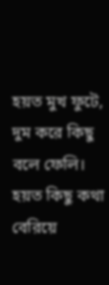হয়ত মুখ ফুটে, দুম করে কিছু বলে ফেলি। হয়ত কিছু কথা বেরিয়ে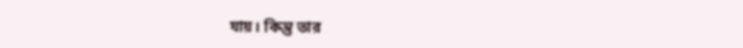যায়। কিন্তু তার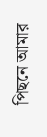পিছনে আমার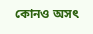কোনও অসৎ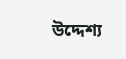উদ্দেশ্য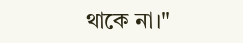থাকে না।"